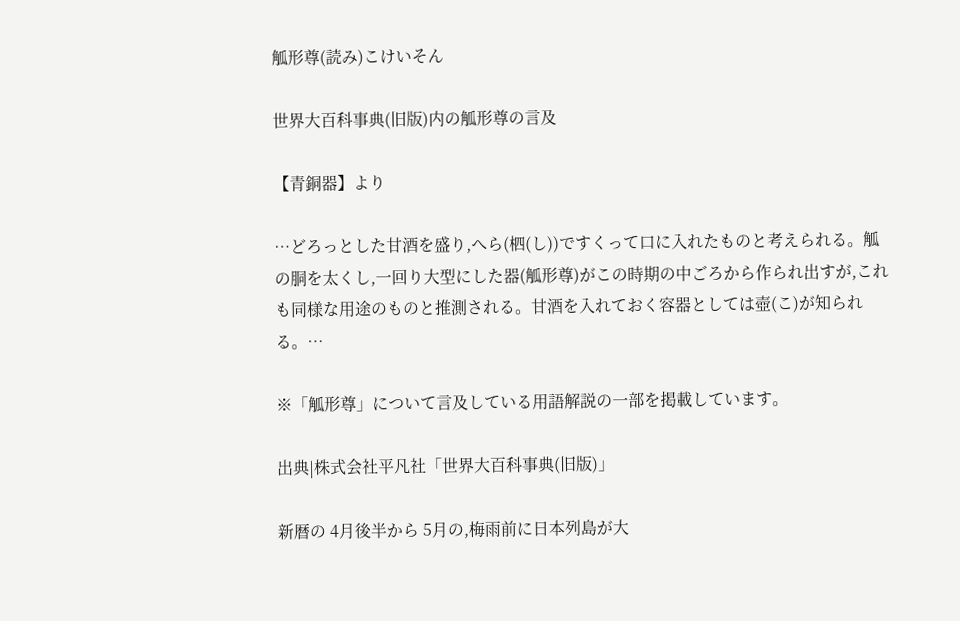觚形尊(読み)こけいそん

世界大百科事典(旧版)内の觚形尊の言及

【青銅器】より

…どろっとした甘酒を盛り,へら(柶(し))ですくって口に入れたものと考えられる。觚の胴を太くし,一回り大型にした器(觚形尊)がこの時期の中ごろから作られ出すが,これも同様な用途のものと推測される。甘酒を入れておく容器としては壺(こ)が知られる。…

※「觚形尊」について言及している用語解説の一部を掲載しています。

出典|株式会社平凡社「世界大百科事典(旧版)」

新暦の 4月後半から 5月の,梅雨前に日本列島が大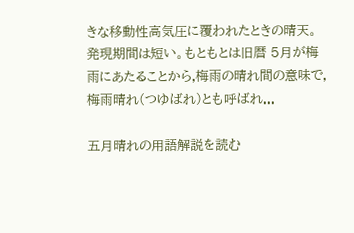きな移動性高気圧に覆われたときの晴天。発現期間は短い。もともとは旧暦 5月が梅雨にあたることから,梅雨の晴れ間の意味で,梅雨晴れ(つゆばれ)とも呼ばれ...

五月晴れの用語解説を読む